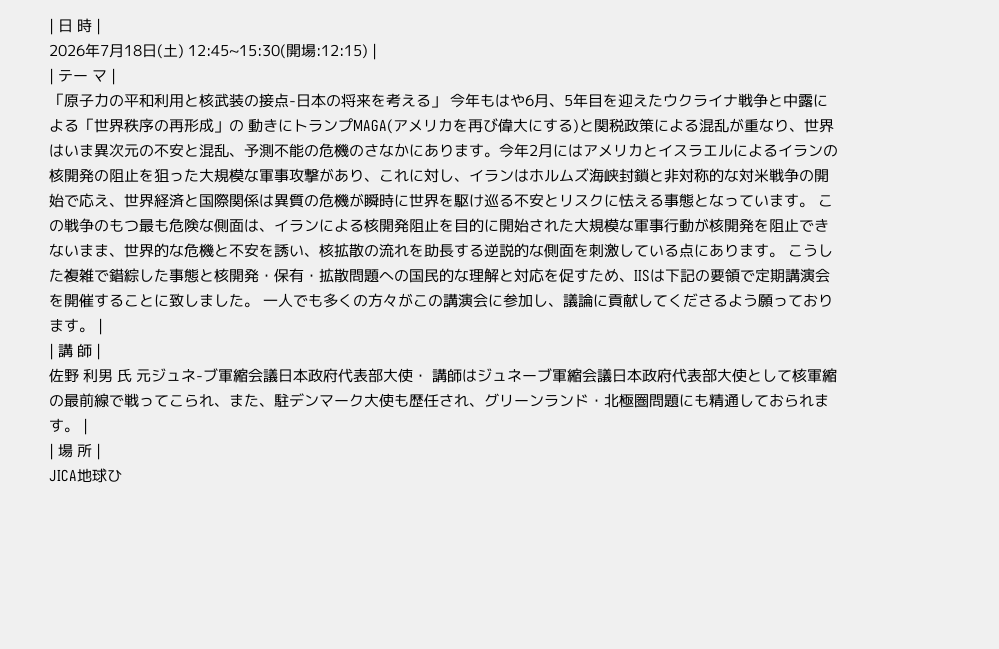| 日 時 |
2026年7月18日(土) 12:45~15:30(開場:12:15) |
| テー マ |
「原子力の平和利用と核武装の接点-日本の将来を考える」 今年もはや6月、5年目を迎えたウクライナ戦争と中露による「世界秩序の再形成」の 動きにトランプMAGA(アメリカを再び偉大にする)と関税政策による混乱が重なり、世界はいま異次元の不安と混乱、予測不能の危機のさなかにあります。今年2月にはアメリカとイスラエルによるイランの核開発の阻止を狙った大規模な軍事攻撃があり、これに対し、イランはホルムズ海峡封鎖と非対称的な対米戦争の開始で応え、世界経済と国際関係は異質の危機が瞬時に世界を駆け巡る不安とリスクに怯える事態となっています。 この戦争のもつ最も危険な側面は、イランによる核開発阻止を目的に開始された大規模な軍事行動が核開発を阻止できないまま、世界的な危機と不安を誘い、核拡散の流れを助長する逆説的な側面を刺激している点にあります。 こうした複雑で錯綜した事態と核開発・保有・拡散問題への国民的な理解と対応を促すため、IISは下記の要領で定期講演会を開催することに致しました。 一人でも多くの方々がこの講演会に参加し、議論に貢献してくださるよう願っております。 |
| 講 師 |
佐野 利男 氏 元ジュネ-ブ軍縮会議日本政府代表部大使・ 講師はジュネーブ軍縮会議日本政府代表部大使として核軍縮の最前線で戦ってこられ、また、駐デンマーク大使も歴任され、グリーンランド・北極圏問題にも精通しておられます。 |
| 場 所 |
JICA地球ひ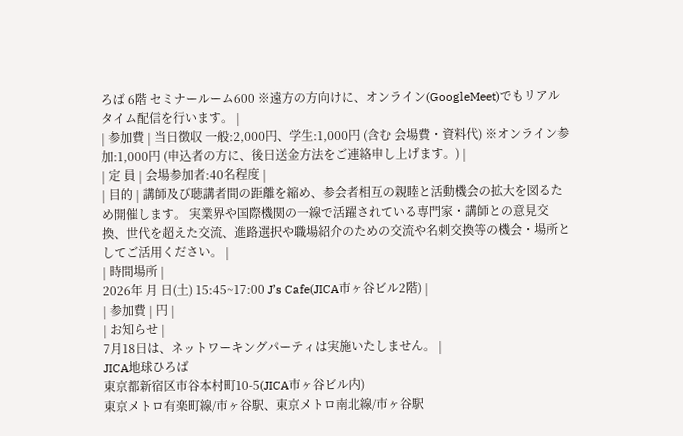ろば 6階 セミナールーム600 ※遠方の方向けに、オンライン(GoogleMeet)でもリアルタイム配信を行います。 |
| 参加費 | 当日徴収 一般:2,000円、学生:1,000円 (含む 会場費・資料代) ※オンライン参加:1,000円 (申込者の方に、後日送金方法をご連絡申し上げます。) |
| 定 員 | 会場参加者:40名程度 |
| 目的 | 講師及び聴講者間の距離を縮め、参会者相互の親睦と活動機会の拡大を図るため開催します。 実業界や国際機関の一線で活躍されている専門家・講師との意見交換、世代を超えた交流、進路選択や職場紹介のための交流や名刺交換等の機会・場所としてご活用ください。 |
| 時間場所 |
2026年 月 日(土) 15:45~17:00 J’s Cafe(JICA市ヶ谷ビル2階) |
| 参加費 | 円 |
| お知らせ |
7月18日は、ネットワーキングパーティは実施いたしません。 |
JICA地球ひろば
東京都新宿区市谷本村町10-5(JICA市ヶ谷ビル内)
東京メトロ有楽町線/市ヶ谷駅、東京メトロ南北線/市ヶ谷駅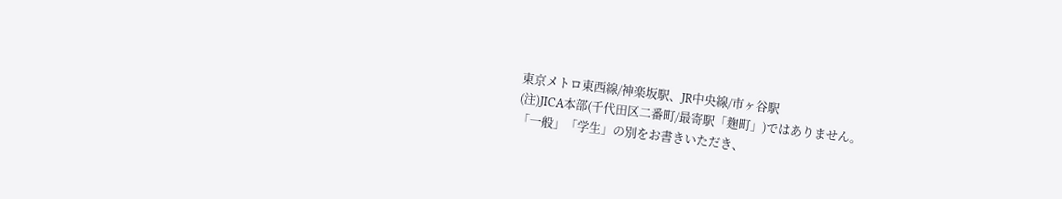東京メトロ東西線/神楽坂駅、JR中央線/市ヶ谷駅
(注)JICA本部(千代田区二番町/最寄駅「麹町」)ではありません。
「一般」「学生」の別をお書きいただき、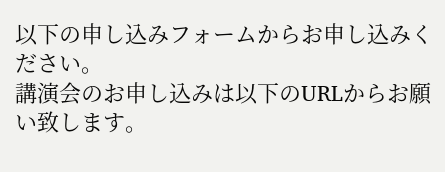以下の申し込みフォームからお申し込みください。
講演会のお申し込みは以下のURLからお願い致します。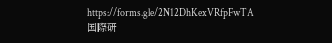https://forms.gle/2N12DhKexVRfpFwTA
国際研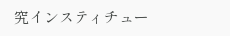究インスティチュー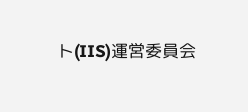ト(IIS)運営委員会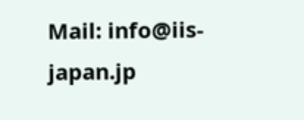Mail: info@iis-japan.jp